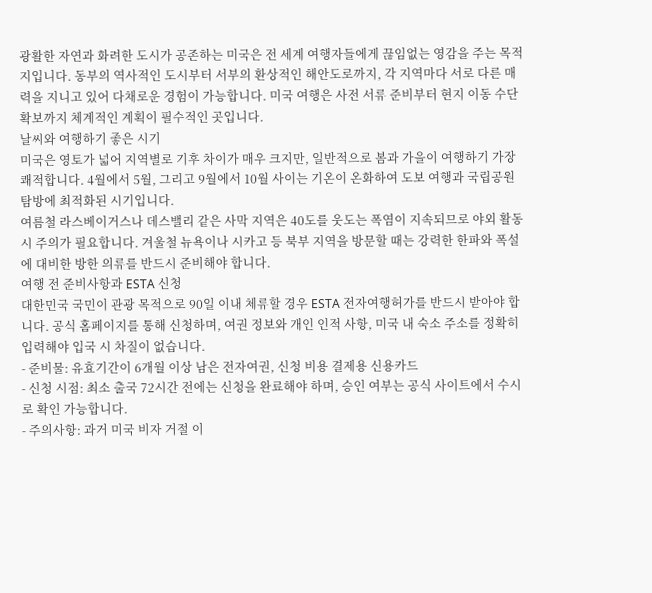광활한 자연과 화려한 도시가 공존하는 미국은 전 세계 여행자들에게 끊임없는 영감을 주는 목적지입니다. 동부의 역사적인 도시부터 서부의 환상적인 해안도로까지, 각 지역마다 서로 다른 매력을 지니고 있어 다채로운 경험이 가능합니다. 미국 여행은 사전 서류 준비부터 현지 이동 수단 확보까지 체계적인 계획이 필수적인 곳입니다.
날씨와 여행하기 좋은 시기
미국은 영토가 넓어 지역별로 기후 차이가 매우 크지만, 일반적으로 봄과 가을이 여행하기 가장 쾌적합니다. 4월에서 5월, 그리고 9월에서 10월 사이는 기온이 온화하여 도보 여행과 국립공원 탐방에 최적화된 시기입니다.
여름철 라스베이거스나 데스밸리 같은 사막 지역은 40도를 웃도는 폭염이 지속되므로 야외 활동 시 주의가 필요합니다. 겨울철 뉴욕이나 시카고 등 북부 지역을 방문할 때는 강력한 한파와 폭설에 대비한 방한 의류를 반드시 준비해야 합니다.
여행 전 준비사항과 ESTA 신청
대한민국 국민이 관광 목적으로 90일 이내 체류할 경우 ESTA 전자여행허가를 반드시 받아야 합니다. 공식 홈페이지를 통해 신청하며, 여권 정보와 개인 인적 사항, 미국 내 숙소 주소를 정확히 입력해야 입국 시 차질이 없습니다.
- 준비물: 유효기간이 6개월 이상 남은 전자여권, 신청 비용 결제용 신용카드
- 신청 시점: 최소 출국 72시간 전에는 신청을 완료해야 하며, 승인 여부는 공식 사이트에서 수시로 확인 가능합니다.
- 주의사항: 과거 미국 비자 거절 이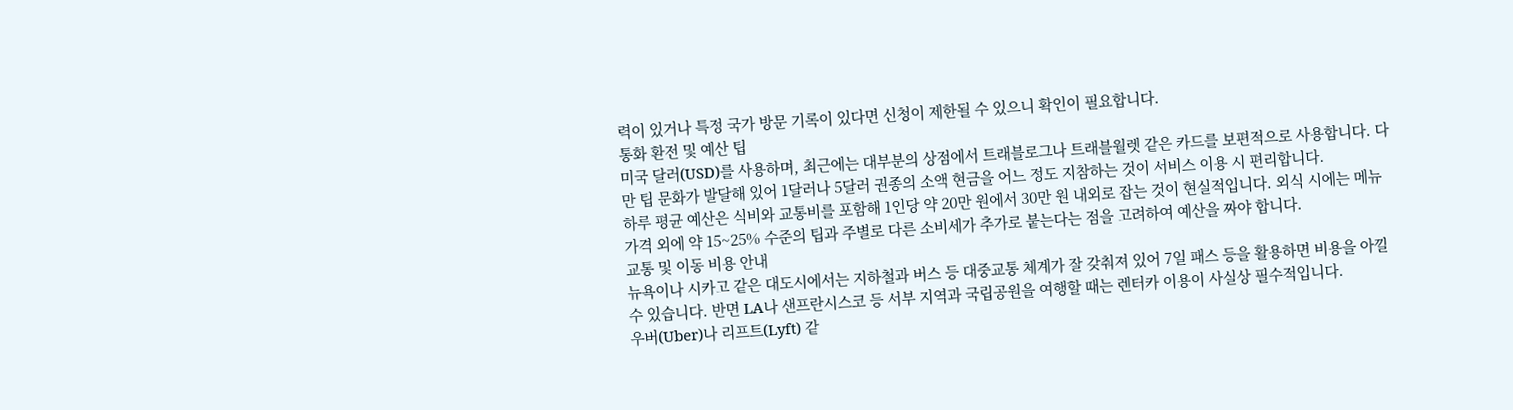력이 있거나 특정 국가 방문 기록이 있다면 신청이 제한될 수 있으니 확인이 필요합니다.
통화 환전 및 예산 팁
미국 달러(USD)를 사용하며, 최근에는 대부분의 상점에서 트래블로그나 트래블월렛 같은 카드를 보편적으로 사용합니다. 다만 팁 문화가 발달해 있어 1달러나 5달러 권종의 소액 현금을 어느 정도 지참하는 것이 서비스 이용 시 편리합니다.
하루 평균 예산은 식비와 교통비를 포함해 1인당 약 20만 원에서 30만 원 내외로 잡는 것이 현실적입니다. 외식 시에는 메뉴 가격 외에 약 15~25% 수준의 팁과 주별로 다른 소비세가 추가로 붙는다는 점을 고려하여 예산을 짜야 합니다.
교통 및 이동 비용 안내
뉴욕이나 시카고 같은 대도시에서는 지하철과 버스 등 대중교통 체계가 잘 갖춰져 있어 7일 패스 등을 활용하면 비용을 아낄 수 있습니다. 반면 LA나 샌프란시스코 등 서부 지역과 국립공원을 여행할 때는 렌터카 이용이 사실상 필수적입니다.
우버(Uber)나 리프트(Lyft) 같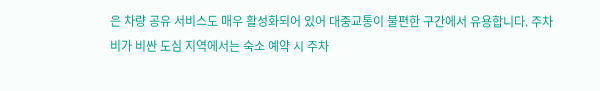은 차량 공유 서비스도 매우 활성화되어 있어 대중교통이 불편한 구간에서 유용합니다. 주차비가 비싼 도심 지역에서는 숙소 예약 시 주차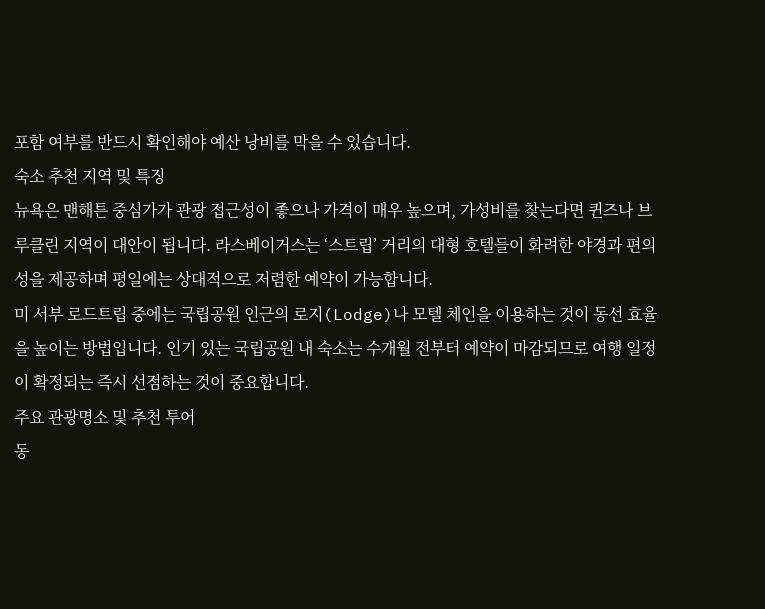포함 여부를 반드시 확인해야 예산 낭비를 막을 수 있습니다.
숙소 추천 지역 및 특징
뉴욕은 맨해튼 중심가가 관광 접근성이 좋으나 가격이 매우 높으며, 가성비를 찾는다면 퀸즈나 브루클린 지역이 대안이 됩니다. 라스베이거스는 ‘스트립’ 거리의 대형 호텔들이 화려한 야경과 편의성을 제공하며 평일에는 상대적으로 저렴한 예약이 가능합니다.
미 서부 로드트립 중에는 국립공원 인근의 로지(Lodge)나 모텔 체인을 이용하는 것이 동선 효율을 높이는 방법입니다. 인기 있는 국립공원 내 숙소는 수개월 전부터 예약이 마감되므로 여행 일정이 확정되는 즉시 선점하는 것이 중요합니다.
주요 관광명소 및 추천 투어
동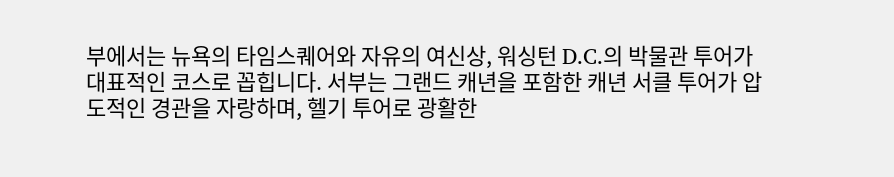부에서는 뉴욕의 타임스퀘어와 자유의 여신상, 워싱턴 D.C.의 박물관 투어가 대표적인 코스로 꼽힙니다. 서부는 그랜드 캐년을 포함한 캐년 서클 투어가 압도적인 경관을 자랑하며, 헬기 투어로 광활한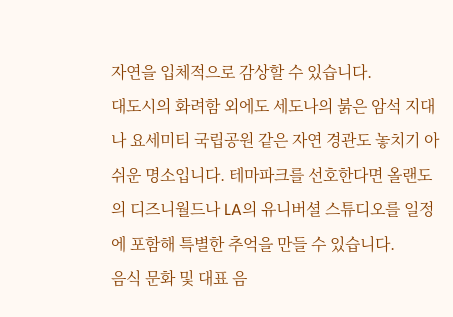자연을 입체적으로 감상할 수 있습니다.
대도시의 화려함 외에도 세도나의 붉은 암석 지대나 요세미티 국립공원 같은 자연 경관도 놓치기 아쉬운 명소입니다. 테마파크를 선호한다면 올랜도의 디즈니월드나 LA의 유니버셜 스튜디오를 일정에 포함해 특별한 추억을 만들 수 있습니다.
음식 문화 및 대표 음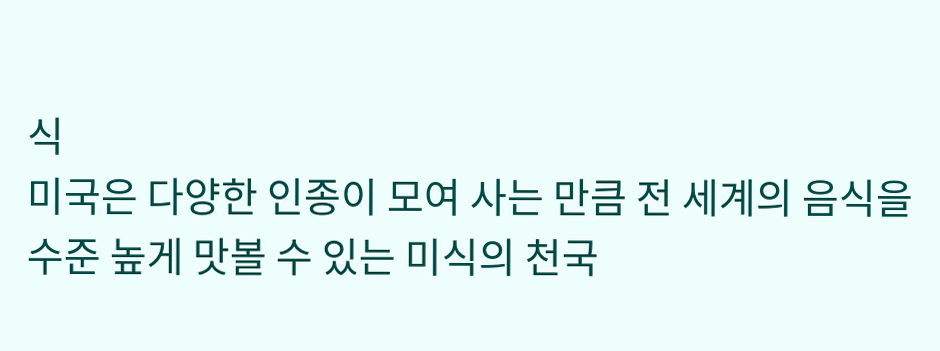식
미국은 다양한 인종이 모여 사는 만큼 전 세계의 음식을 수준 높게 맛볼 수 있는 미식의 천국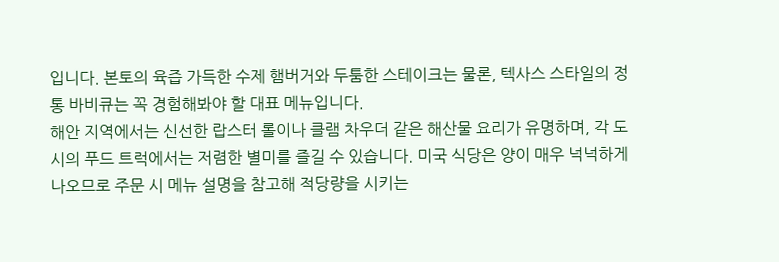입니다. 본토의 육즙 가득한 수제 햄버거와 두툼한 스테이크는 물론, 텍사스 스타일의 정통 바비큐는 꼭 경험해봐야 할 대표 메뉴입니다.
해안 지역에서는 신선한 랍스터 롤이나 클램 차우더 같은 해산물 요리가 유명하며, 각 도시의 푸드 트럭에서는 저렴한 별미를 즐길 수 있습니다. 미국 식당은 양이 매우 넉넉하게 나오므로 주문 시 메뉴 설명을 참고해 적당량을 시키는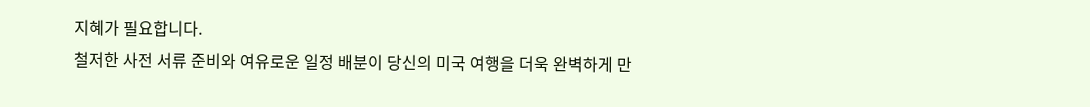지혜가 필요합니다.
철저한 사전 서류 준비와 여유로운 일정 배분이 당신의 미국 여행을 더욱 완벽하게 만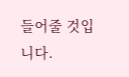들어줄 것입니다.